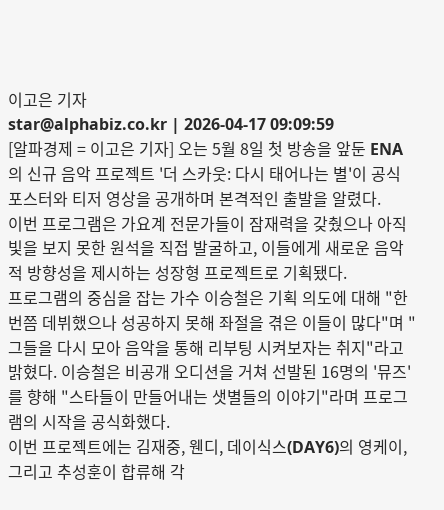이고은 기자
star@alphabiz.co.kr | 2026-04-17 09:09:59
[알파경제 = 이고은 기자] 오는 5월 8일 첫 방송을 앞둔 ENA의 신규 음악 프로젝트 '더 스카웃: 다시 태어나는 별'이 공식 포스터와 티저 영상을 공개하며 본격적인 출발을 알렸다.
이번 프로그램은 가요계 전문가들이 잠재력을 갖췄으나 아직 빛을 보지 못한 원석을 직접 발굴하고, 이들에게 새로운 음악적 방향성을 제시하는 성장형 프로젝트로 기획됐다.
프로그램의 중심을 잡는 가수 이승철은 기획 의도에 대해 "한 번쯤 데뷔했으나 성공하지 못해 좌절을 겪은 이들이 많다"며 "그들을 다시 모아 음악을 통해 리부팅 시켜보자는 취지"라고 밝혔다. 이승철은 비공개 오디션을 거쳐 선발된 16명의 '뮤즈'를 향해 "스타들이 만들어내는 샛별들의 이야기"라며 프로그램의 시작을 공식화했다.
이번 프로젝트에는 김재중, 웬디, 데이식스(DAY6)의 영케이, 그리고 추성훈이 합류해 각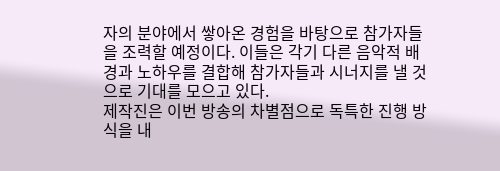자의 분야에서 쌓아온 경험을 바탕으로 참가자들을 조력할 예정이다. 이들은 각기 다른 음악적 배경과 노하우를 결합해 참가자들과 시너지를 낼 것으로 기대를 모으고 있다.
제작진은 이번 방송의 차별점으로 독특한 진행 방식을 내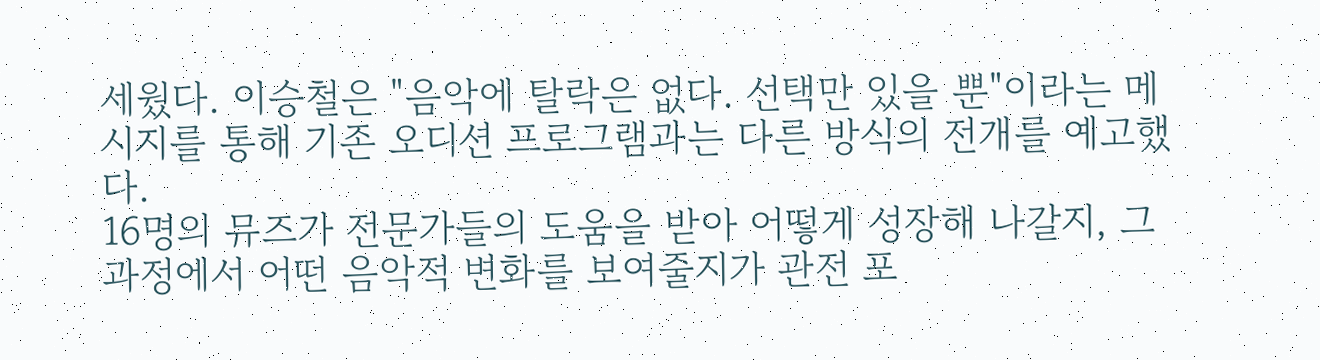세웠다. 이승철은 "음악에 탈락은 없다. 선택만 있을 뿐"이라는 메시지를 통해 기존 오디션 프로그램과는 다른 방식의 전개를 예고했다.
16명의 뮤즈가 전문가들의 도움을 받아 어떻게 성장해 나갈지, 그 과정에서 어떤 음악적 변화를 보여줄지가 관전 포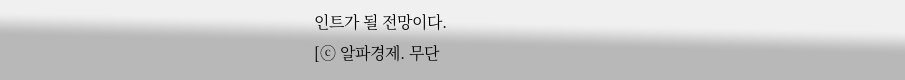인트가 될 전망이다.
[ⓒ 알파경제. 무단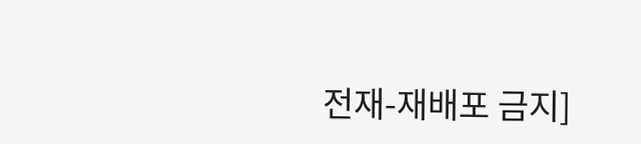전재-재배포 금지]